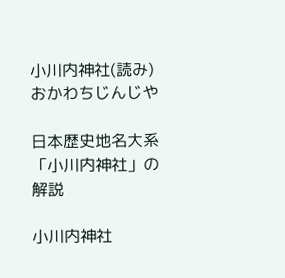小川内神社(読み)おかわちじんじや

日本歴史地名大系 「小川内神社」の解説

小川内神社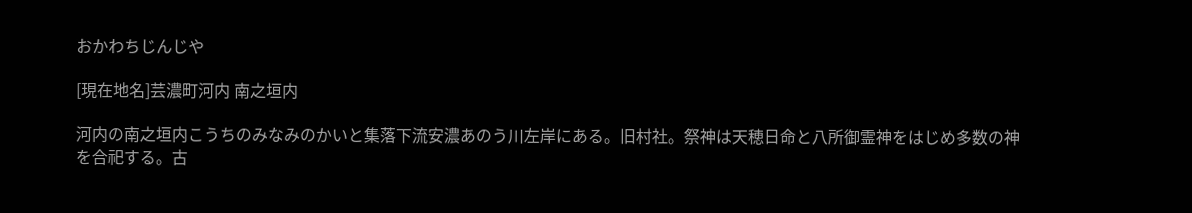おかわちじんじや

[現在地名]芸濃町河内 南之垣内

河内の南之垣内こうちのみなみのかいと集落下流安濃あのう川左岸にある。旧村社。祭神は天穂日命と八所御霊神をはじめ多数の神を合祀する。古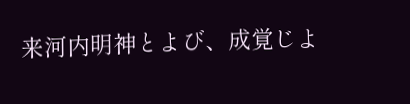来河内明神とよび、成覚じよ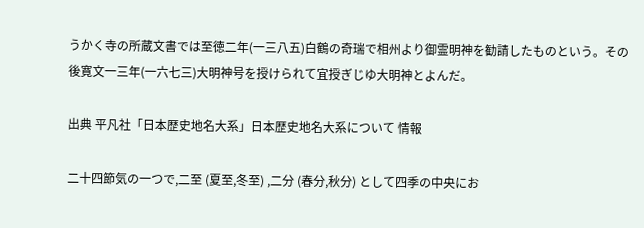うかく寺の所蔵文書では至徳二年(一三八五)白鶴の奇瑞で相州より御霊明神を勧請したものという。その後寛文一三年(一六七三)大明神号を授けられて宜授ぎじゆ大明神とよんだ。

出典 平凡社「日本歴史地名大系」日本歴史地名大系について 情報

二十四節気の一つで,二至 (夏至,冬至) ,二分 (春分,秋分) として四季の中央にお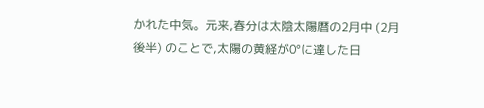かれた中気。元来,春分は太陰太陽暦の2月中 (2月後半) のことで,太陽の黄経が0°に達した日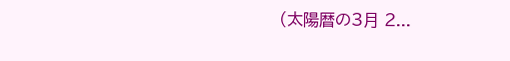(太陽暦の3月 2...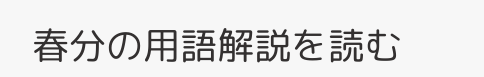春分の用語解説を読む